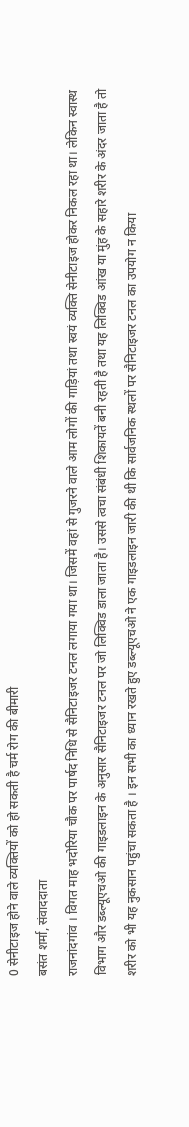0 सेनीटाइज होने वाले व्यक्तियों को हो सकती है चर्म रोग की बीमारी
बसंत शर्मा, संवाददाता
राजनांदगांव । विगत माह भदोरिया चौक पर पार्षद निधि से सैनिटाइजर टनल लगाया गया था। जिसमें वहां से गुजरने वाले आम लोगों की गाड़ियां तथा स्वयं व्यक्ति सेनीटाइज होकर निकल रहा था। लेकिन स्वास्थ विभाग और डब्ल्यूएचओ की गाइडलाइन के अनुसार सैनिटाइजर टनल पर जो लिक्विड डाला जाता है। उससे त्वचा संबंधी शिकायतें बनी रहती है तथा यह लिक्विड आंख या मुंह के सहारे शरीर के अंदर जाता है तो शरीर को भी यह नुकसान पहुंचा सकता है । इन सभी का ध्यान रखते हुए डब्ल्यूएचओ ने एक गाइडलाइन जारी की थी कि सार्वजनिक स्थलों पर सैनिटाइजर टनल का उपयोग न किया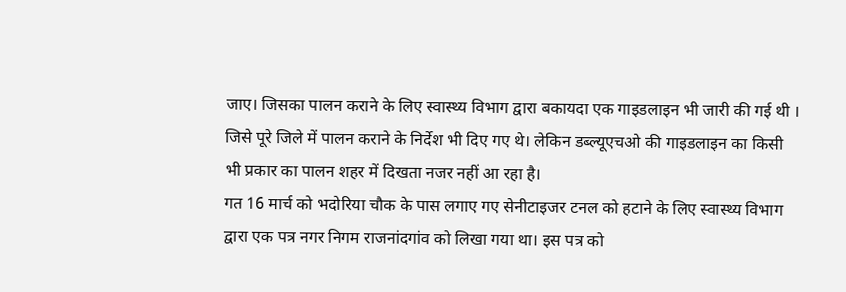जाए। जिसका पालन कराने के लिए स्वास्थ्य विभाग द्वारा बकायदा एक गाइडलाइन भी जारी की गई थी । जिसे पूरे जिले में पालन कराने के निर्देश भी दिए गए थे। लेकिन डब्ल्यूएचओ की गाइडलाइन का किसी भी प्रकार का पालन शहर में दिखता नजर नहीं आ रहा है।
गत 16 मार्च को भदोरिया चौक के पास लगाए गए सेनीटाइजर टनल को हटाने के लिए स्वास्थ्य विभाग द्वारा एक पत्र नगर निगम राजनांदगांव को लिखा गया था। इस पत्र को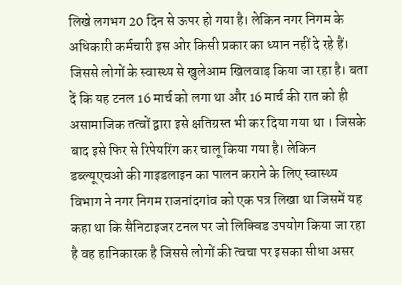लिखे लगभग 20 दिन से ऊपर हो गया है। लेकिन नगर निगम के अधिकारी कर्मचारी इस ओर किसी प्रकार का ध्यान नहीं दे रहे हैं। जिससे लोगों के स्वास्थ्य से खुलेआम खिलवाड़ किया जा रहा है। बता दें कि यह टनल 16 मार्च को लगा था और 16 मार्च की रात को ही असामाजिक तत्वों द्वारा इसे क्षतिग्रस्त भी कर दिया गया था । जिसके बाद इसे फिर से रिपेयरिंग कर चालू किया गया है। लेकिन डब्ल्यूएचओ की गाइडलाइन का पालन कराने के लिए स्वास्थ्य विभाग ने नगर निगम राजनांदगांव को एक पत्र लिखा था जिसमें यह कहा था कि सैनिटाइजर टनल पर जो लिक्विड उपयोग किया जा रहा है वह हानिकारक है जिससे लोगों की त्वचा पर इसका सीधा असर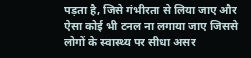पड़ता है, जिसे गंभीरता से लिया जाए और ऐसा कोई भी टनल ना लगाया जाए जिससे लोगों के स्वास्थ्य पर सीधा असर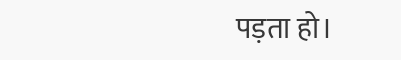पड़ता हो।